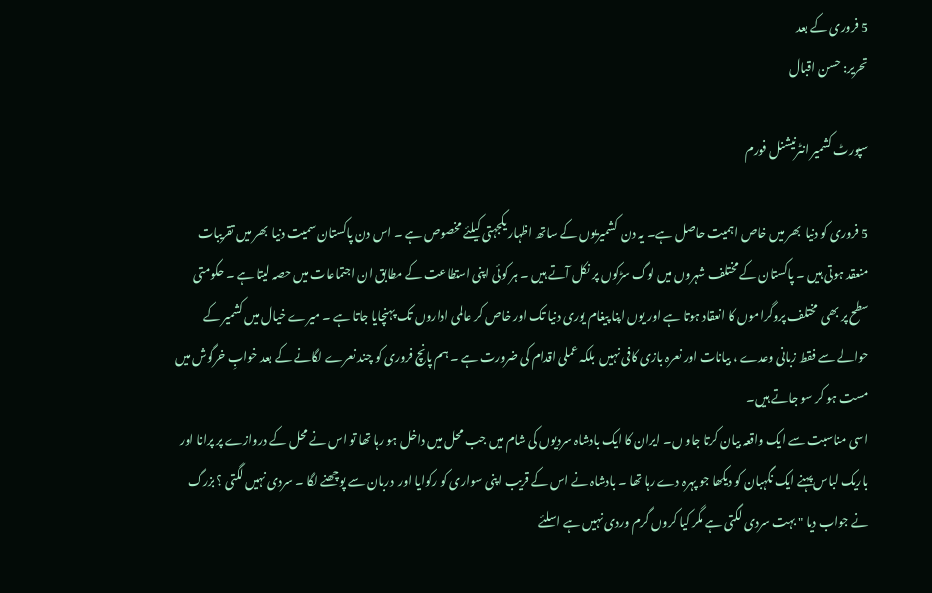5 فروری کے بعد
تحریر: حسن اقبال

سپورٹ کشمیر انٹرنیشنل فورم

5 فروری کو دنیا  بھر میں خاص اہمیت حاصل ہے۔ یہ دن  کشمیریوں کے ساتھ اظہار یکجہتی کیلئے مخصوص ہے ۔ اس دن پاکستان سمیت دنیا  بھر میں تقریبات منعقد ہوتی ہیں ۔ پاکستان کے مختلف شہروں میں لوگ سڑکوں پر نکل آتے ہیں ۔ ہر کوئی اپنی استطاعت کے مطابق ان اجتماعات میں حصہ لیتا ہے ۔ حکومتی سطح پر بھی  مختلف پروگراموں کا انعقاد ہوتا ہے اور یوں اپنا پیغام یوری دنیا تک اور خاص کر عالمی اداروں تک پہنچایا جاتا ہے ۔ میرے خیال میں کشمیر کے حوالے سے فقط زبانی وعدے ، بیانات اور نعرہ بازی کافی نہیں  بلکہ عملی اقدام کی ضرورت ہے ۔ ہم پانچ فروری کو چند نعرے لگانے کے بعد خوابِ خرگوش میں مست ہو کر سو جاتے ہیں۔
اسی مناسبت سے ایک واقعہ بیان کرتا جاو ں۔ ایران کا ایک بادشاہ سردیوں کی شام میں جب محل میں داخل ہو رہا تھا تو اس نے محل کے دروازے پر پرانا اور باریک لباس پہنے ایک نگہبان کو دیکھا جو پہرہ دے رہا تھا ۔ بادشاہ نے اس کے قریب اپنی سواری کو رکوایا اور  دربان سے پوچھنے لگا ۔ سردی نہیں لگتی ؟ بزرگ نے جواب دیا " بہت سردی لگتی ہے مگر کیا کروں گرم وردی نہیں ہے اسلئے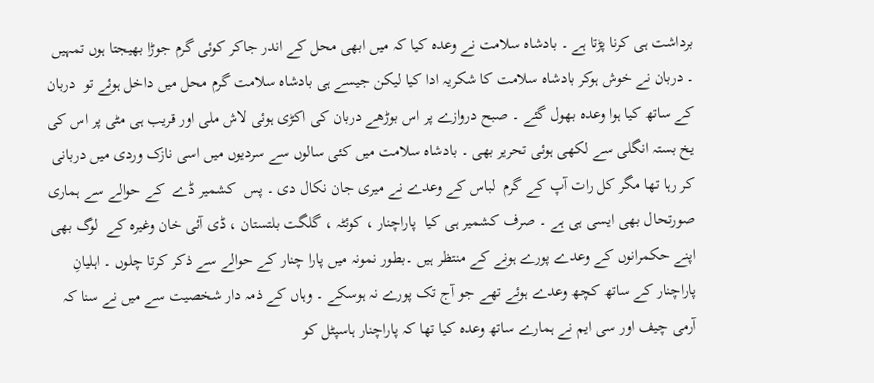برداشت ہی کرنا پڑتا ہے ۔ بادشاہ سلامت نے وعدہ کیا کہ میں ابھی محل کے اندر جاکر کوئی گرم جوڑا بھیجتا ہوں تمہیں ۔ دربان نے خوش ہوکر بادشاہ سلامت کا شکریہ ادا کیا لیکن جیسے ہی بادشاہ سلامت گرم محل میں داخل ہوئے تو  دربان کے ساتھ کیا ہوا وعدہ بھول گئے ۔ صبح دروازے پر اس بوڑھے دربان کی اکڑی ہوئی لاش ملی اور قریب ہی مٹی پر اس کی یخ بستہ انگلی سے لکھی ہوئی تحریر بھی ۔ بادشاہ سلامت میں کئی سالوں سے سردیوں میں اسی نازک وردی میں دربانی کر رہا تھا مگر کل رات آپ کے گرم  لباس کے وعدے نے میری جان نکال دی ۔ پس  کشمیر ڈے  کے حوالے سے ہماری صورتحال بھی ایسی ہی ہے ۔ صرف کشمیر ہی کیا  پاراچنار ، کوئٹہ ، گلگت بلتستان ، ڈی آئی خان وغیرہ کے  لوگ بھی اپنے حکمرانوں کے وعدے پورے ہونے کے منتظر ہیں ۔بطور نمونہ میں پارا چنار کے حوالے سے ذکر کرتا چلوں ۔ اہلیانِ پاراچنار کے ساتھ کچھ وعدے ہوئے تھے جو آج تک پورے نہ ہوسکے ۔ وہاں کے ذمہ دار شخصیت سے میں نے سنا کہ آرمی چیف اور سی ایم نے ہمارے ساتھ وعدہ کیا تھا کہ پاراچنار ہاسپٹل کو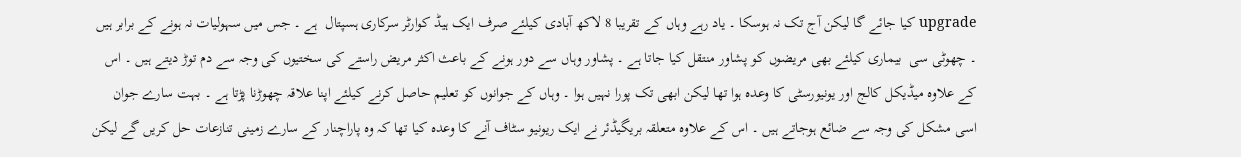upgrade کیا جائے گا لیکن آج تک نہ ہوسکا ۔ یاد رہے وہاں کے تقریبا 8 لاکھ آبادی کیلئے صرف ایک ہیڈ کوارٹر سرکاری ہسپتال  ہے ۔ جس میں سہولیات نہ ہونے کے برابر ہیں ۔ چھوٹی سی  بیماری کیلئے بھی مریضوں کو پشاور منتقل کیا جاتا ہے ۔ پشاور وہاں سے دور ہونے کے باعث اکثر مریض راستے کی سختیوں کی وجہ سے دم توڑ دیتے ہیں ۔ اس کے علاوہ میڈیکل کالج اور یونیورسٹی کا وعدہ ہوا تھا لیکن ابھی تک پورا نہیں ہوا ۔ وہاں کے جوانوں کو تعلیم حاصل کرنے کیلئے اپنا علاقہ چھوڑنا پڑتا ہے ۔ بہت سارے جوان اسی مشکل کی وجہ سے ضائع ہوجاتے ہیں ۔ اس کے علاوہ متعلقہ بریگیڈئر نے ایک ریونیو سٹاف آنے کا وعدہ کیا تھا کہ وہ پاراچنار کے سارے زمینی تنازعات حل کریں گے لیکن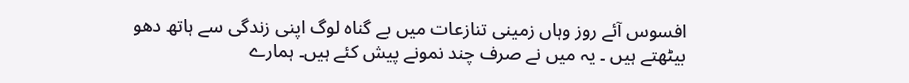افسوس آئے روز وہاں زمینی تنازعات میں بے گناہ لوگ اپنی زندگی سے ہاتھ دھو بیٹھتے ہیں ۔ یہ میں نے صرف چند نمونے پیش کئے ہیں۔ ہمارے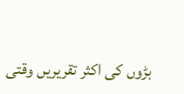بڑوں کی اکثر تقریریں وقتی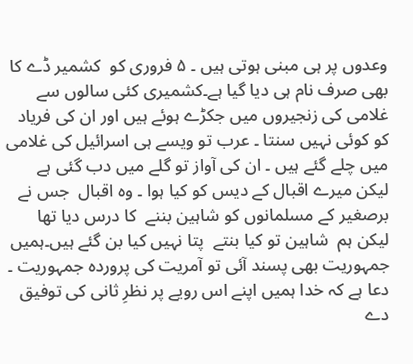وعدوں پر ہی مبنی ہوتی ہیں ۔ ۵ فروری کو  کشمیر ڈے کا بھی صرف نام ہی دیا گیا ہے۔کشمیری کئی سالوں سے غلامی کی زنجیروں میں جکڑے ہوئے ہیں اور ان کی فریاد کو کوئی نہیں سنتا ۔ عرب تو ویسے ہی اسرائیل کی غلامی میں چلے گئے ہیں ۔ ان کی آواز تو گلے میں دب گئی ہے لیکن میرے اقبال کے دیس کو کیا ہوا ۔ وہ اقبال  جس نے برصغیر کے مسلمانوں کو شاہین بننے  کا درس دیا تھا لیکن ہم  شاہین تو کیا بنتے  پتا نہیں کیا بن گئے ہیں۔ہمیں جمہوریت بھی پسند آئی تو آمریت کی پروردہ جمہوریت ۔ دعا ہے کہ خدا ہمیں اپنے اس رویے پر نظرِ ثانی کی توفیق دے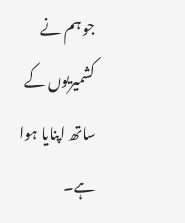جو ہم نے کشمیریوں کے ساتھ اپنایا ہوا ہے۔